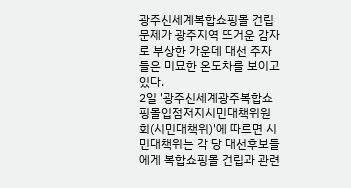광주신세계복합쇼핑몰 건립 문제가 광주지역 뜨거운 감자로 부상한 가운데 대선 주자들은 미묘한 온도차를 보이고 있다.
2일 '광주신세계광주복합쇼핑몰입점저지시민대책위원회(시민대책위)'에 따르면 시민대책위는 각 당 대선후보들에게 복합쇼핑몰 건립과 관련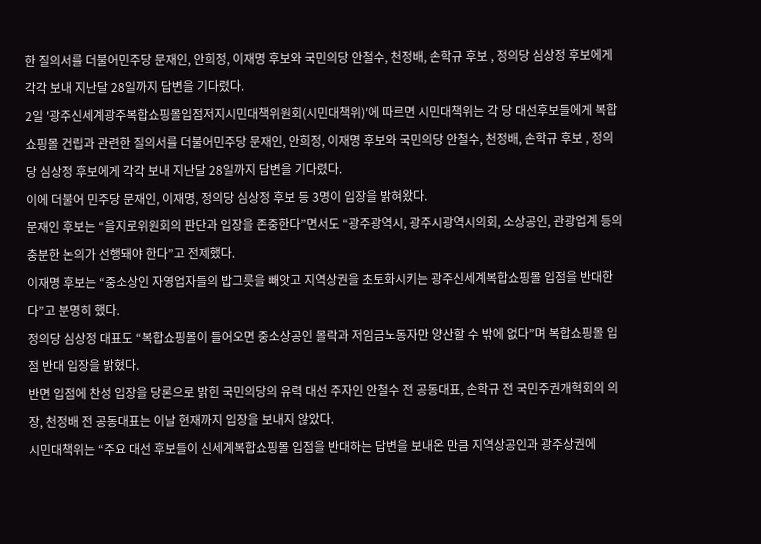한 질의서를 더불어민주당 문재인, 안희정, 이재명 후보와 국민의당 안철수, 천정배, 손학규 후보 , 정의당 심상정 후보에게 각각 보내 지난달 28일까지 답변을 기다렸다.
2일 '광주신세계광주복합쇼핑몰입점저지시민대책위원회(시민대책위)'에 따르면 시민대책위는 각 당 대선후보들에게 복합쇼핑몰 건립과 관련한 질의서를 더불어민주당 문재인, 안희정, 이재명 후보와 국민의당 안철수, 천정배, 손학규 후보 , 정의당 심상정 후보에게 각각 보내 지난달 28일까지 답변을 기다렸다.
이에 더불어 민주당 문재인, 이재명, 정의당 심상정 후보 등 3명이 입장을 밝혀왔다.
문재인 후보는 “을지로위원회의 판단과 입장을 존중한다”면서도 “광주광역시, 광주시광역시의회, 소상공인, 관광업계 등의 충분한 논의가 선행돼야 한다”고 전제했다.
이재명 후보는 “중소상인 자영업자들의 밥그릇을 빼앗고 지역상권을 초토화시키는 광주신세계복합쇼핑몰 입점을 반대한다”고 분명히 했다.
정의당 심상정 대표도 “복합쇼핑몰이 들어오면 중소상공인 몰락과 저임금노동자만 양산할 수 밖에 없다”며 복합쇼핑몰 입점 반대 입장을 밝혔다.
반면 입점에 찬성 입장을 당론으로 밝힌 국민의당의 유력 대선 주자인 안철수 전 공동대표, 손학규 전 국민주권개혁회의 의장, 천정배 전 공동대표는 이날 현재까지 입장을 보내지 않았다.
시민대책위는 “주요 대선 후보들이 신세계복합쇼핑몰 입점을 반대하는 답변을 보내온 만큼 지역상공인과 광주상권에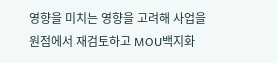영향을 미치는 영향을 고려해 사업을 원점에서 재검토하고 MOU백지화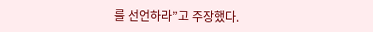를 선언하라”고 주장했다.